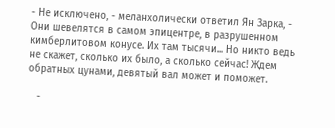- Не исключено, - меланхолически ответил Ян Зарка, - Они шевелятся в самом эпицентре, в разрушенном кимберлитовом конусе. Их там тысячи... Но никто ведь не скажет, сколько их было, а сколько сейчас! Ждем обратных цунами, девятый вал может и поможет.

   -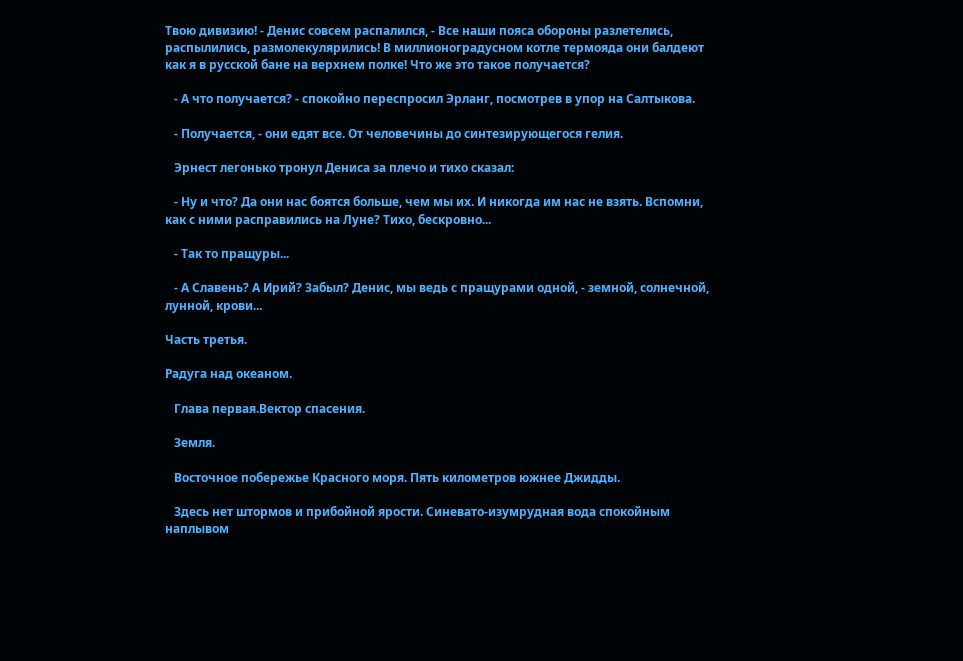Твою дивизию! - Денис совсем распалился, - Все наши пояса обороны разлетелись, распылились, размолекулярились! В миллионоградусном котле термояда они балдеют как я в русской бане на верхнем полке! Что же это такое получается?

   - А что получается? - спокойно переспросил Эрланг, посмотрев в упор на Салтыкова.

   - Получается, - они едят все. От человечины до синтезирующегося гелия.

   Эрнест легонько тронул Дениса за плечо и тихо сказал:

   - Ну и что? Да они нас боятся больше, чем мы их. И никогда им нас не взять. Вспомни, как с ними расправились на Луне? Тихо, бескровно...

   - Так то пращуры...

   - А Славень? А Ирий? Забыл? Денис, мы ведь с пращурами одной, - земной, солнечной, лунной, крови...

Часть третья.

Радуга над океаном.

   Глава первая.Вектор спасения.

   Земля.

   Восточное побережье Красного моря. Пять километров южнее Джидды.

   Здесь нет штормов и прибойной ярости. Синевато-изумрудная вода спокойным наплывом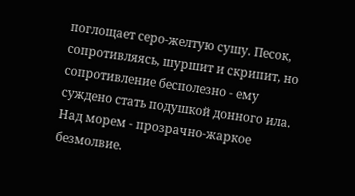поглощает серо-желтую сушу. Песок, сопротивляясь, шуршит и скрипит, но сопротивление бесполезно - ему суждено стать подушкой донного ила. Над морем - прозрачно-жаркое безмолвие.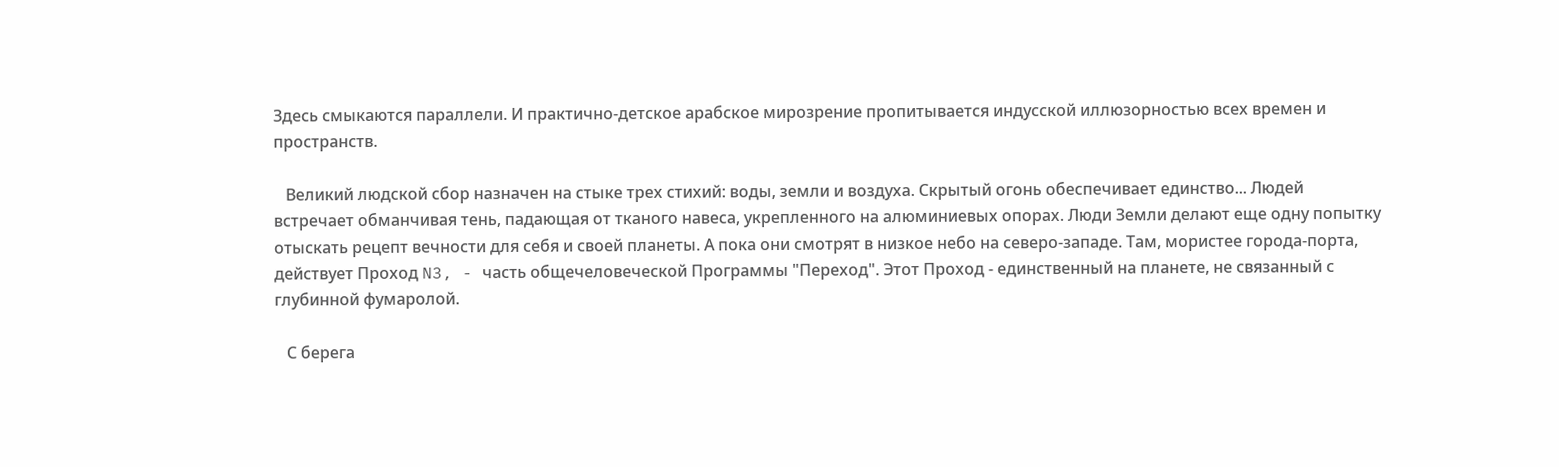Здесь смыкаются параллели. И практично-детское арабское мирозрение пропитывается индусской иллюзорностью всех времен и пространств.

   Великий людской сбор назначен на стыке трех стихий: воды, земли и воздуха. Скрытый огонь обеспечивает единство... Людей встречает обманчивая тень, падающая от тканого навеса, укрепленного на алюминиевых опорах. Люди Земли делают еще одну попытку отыскать рецепт вечности для себя и своей планеты. А пока они смотрят в низкое небо на северо-западе. Там, мористее города-порта, действует Проход N3, - часть общечеловеческой Программы "Переход". Этот Проход - единственный на планете, не связанный с глубинной фумаролой.

   С берега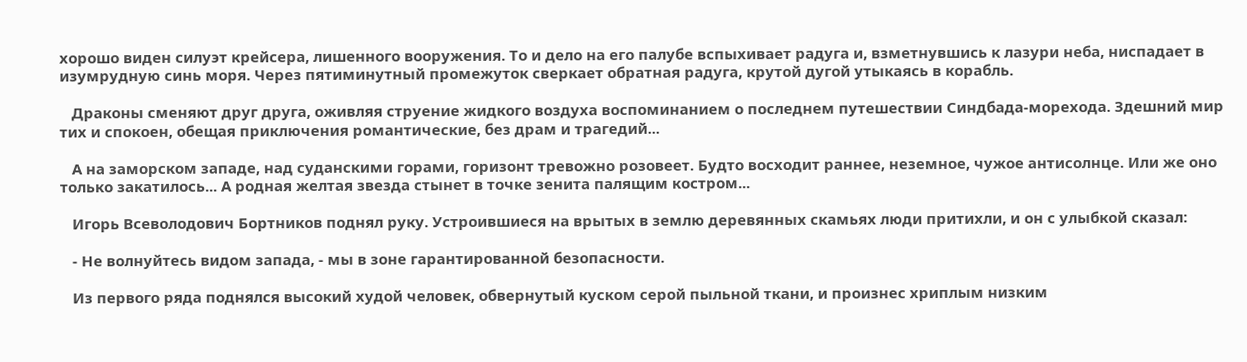хорошо виден силуэт крейсера, лишенного вооружения. То и дело на его палубе вспыхивает радуга и, взметнувшись к лазури неба, ниспадает в изумрудную синь моря. Через пятиминутный промежуток сверкает обратная радуга, крутой дугой утыкаясь в корабль.

   Драконы сменяют друг друга, оживляя струение жидкого воздуха воспоминанием о последнем путешествии Синдбада-морехода. Здешний мир тих и спокоен, обещая приключения романтические, без драм и трагедий...

   А на заморском западе, над суданскими горами, горизонт тревожно розовеет. Будто восходит раннее, неземное, чужое антисолнце. Или же оно только закатилось... А родная желтая звезда стынет в точке зенита палящим костром...

   Игорь Всеволодович Бортников поднял руку. Устроившиеся на врытых в землю деревянных скамьях люди притихли, и он с улыбкой сказал:

   - Не волнуйтесь видом запада, - мы в зоне гарантированной безопасности.

   Из первого ряда поднялся высокий худой человек, обвернутый куском серой пыльной ткани, и произнес хриплым низким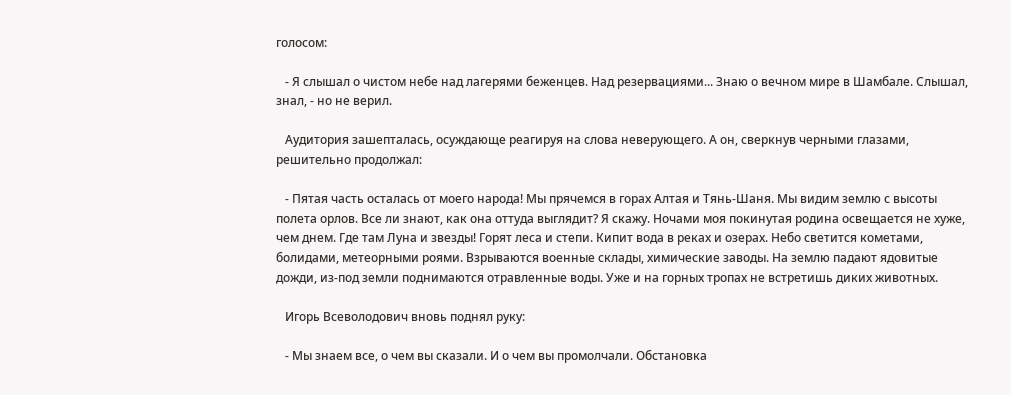голосом:

   - Я слышал о чистом небе над лагерями беженцев. Над резервациями... Знаю о вечном мире в Шамбале. Слышал, знал, - но не верил.

   Аудитория зашепталась, осуждающе реагируя на слова неверующего. А он, сверкнув черными глазами, решительно продолжал:

   - Пятая часть осталась от моего народа! Мы прячемся в горах Алтая и Тянь-Шаня. Мы видим землю с высоты полета орлов. Все ли знают, как она оттуда выглядит? Я скажу. Ночами моя покинутая родина освещается не хуже, чем днем. Где там Луна и звезды! Горят леса и степи. Кипит вода в реках и озерах. Небо светится кометами, болидами, метеорными роями. Взрываются военные склады, химические заводы. На землю падают ядовитые дожди, из-под земли поднимаются отравленные воды. Уже и на горных тропах не встретишь диких животных.

   Игорь Всеволодович вновь поднял руку:

   - Мы знаем все, о чем вы сказали. И о чем вы промолчали. Обстановка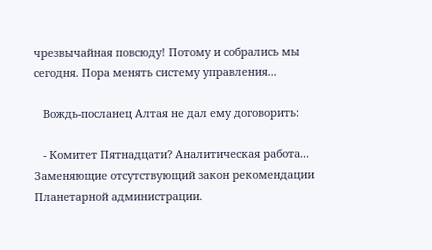чрезвычайная повсюду! Потому и собрались мы сегодня. Пора менять систему управления...

   Вождь-посланец Алтая не дал ему договорить:

   - Комитет Пятнадцати? Аналитическая работа... Заменяющие отсутствующий закон рекомендации Планетарной администрации.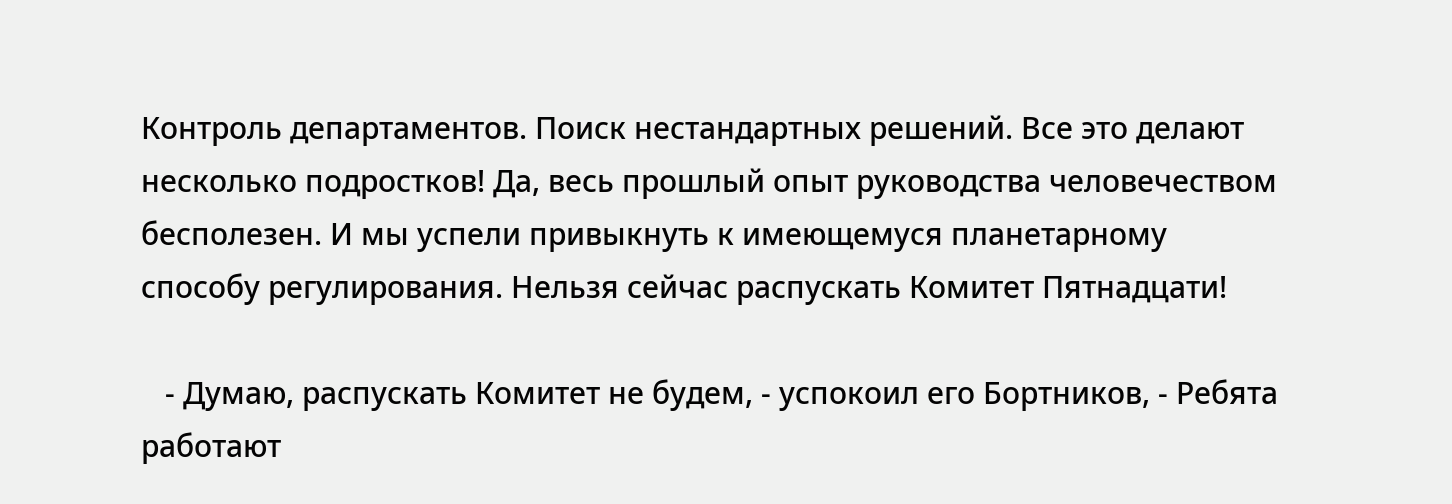Контроль департаментов. Поиск нестандартных решений. Все это делают несколько подростков! Да, весь прошлый опыт руководства человечеством бесполезен. И мы успели привыкнуть к имеющемуся планетарному способу регулирования. Нельзя сейчас распускать Комитет Пятнадцати!

   - Думаю, распускать Комитет не будем, - успокоил его Бортников, - Ребята работают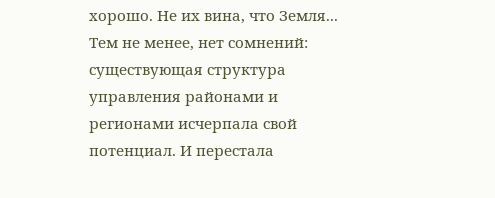хорошо. Не их вина, что Земля... Тем не менее, нет сомнений: существующая структура управления районами и регионами исчерпала свой потенциал. И перестала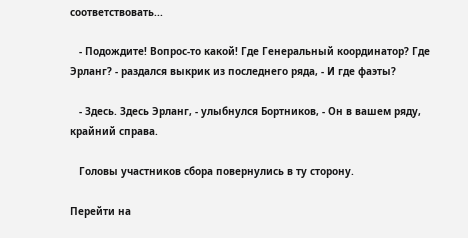соответствовать...

   - Подождите! Вопрос-то какой! Где Генеральный координатор? Где Эрланг? - раздался выкрик из последнего ряда, - И где фаэты?

   - Здесь. Здесь Эрланг, - улыбнулся Бортников, - Он в вашем ряду, крайний справа.

   Головы участников сбора повернулись в ту сторону.

Перейти на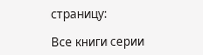страницу:

Все книги серии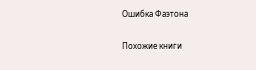Ошибка Фаэтона

Похожие книги